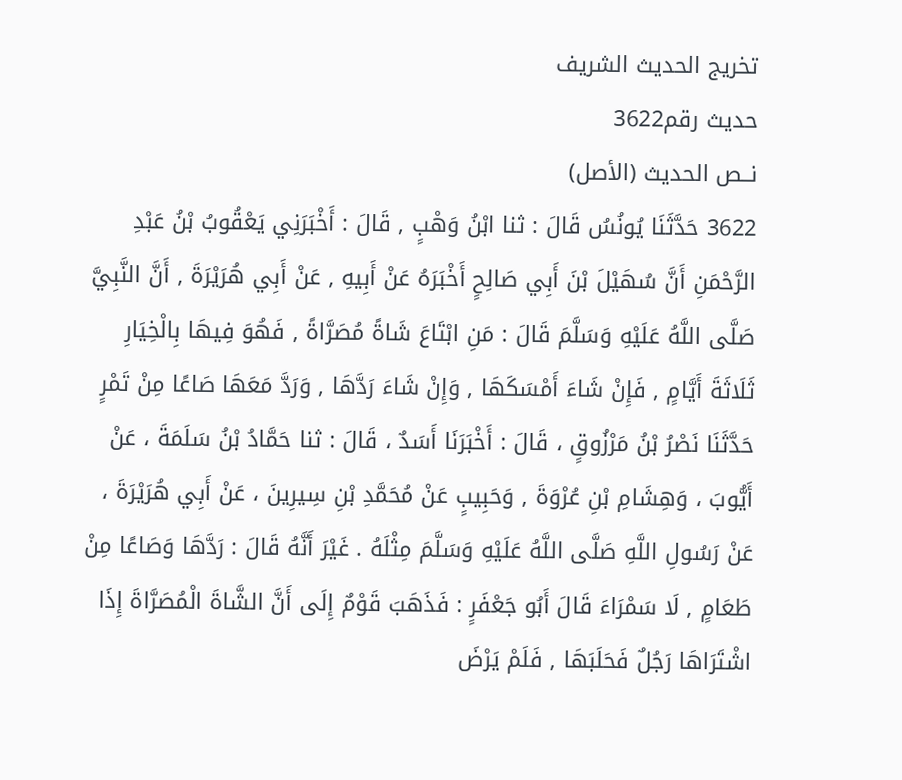تخريج الحديث الشريف
حديث رقم3622
نــص الحديث (الأصل)
3622 حَدَّثَنَا يُونُسُ قَالَ : ثنا ابْنُ وَهْبٍ , قَالَ : أَخْبَرَنِي يَعْقُوبُ بْنُ عَبْدِ الرَّحْمَنِ أَنَّ سُهَيْلَ بْنَ أَبِي صَالِحٍ أَخْبَرَهُ عَنْ أَبِيهِ , عَنْ أَبِي هُرَيْرَةَ , أَنَّ النَّبِيَّ صَلَّى اللَّهُ عَلَيْهِ وَسَلَّمَ قَالَ : مَنِ ابْتَاعَ شَاةً مُصَرَّاةً , فَهُوَ فِيهَا بِالْخِيَارِ ثَلَاثَةَ أَيَّامٍ , فَإِنْ شَاءَ أَمْسَكَهَا , وَإِنْ شَاءَ رَدَّهَا , وَرَدَّ مَعَهَا صَاعًا مِنْ تَمْرٍ حَدَّثَنَا نَصْرُ بْنُ مَرْزُوقٍ ، قَالَ : أَخْبَرَنَا أَسَدٌ ، قَالَ : ثنا حَمَّادُ بْنُ سَلَمَةَ ، عَنْ أَيُّوبَ ، وَهِشَامِ بْنِ عُرْوَةَ , وَحَبِيبٍ عَنْ مُحَمَّدِ بْنِ سِيرِينَ ، عَنْ أَبِي هُرَيْرَةَ ، عَنْ رَسُولِ اللَّهِ صَلَّى اللَّهُ عَلَيْهِ وَسَلَّمَ مِثْلَهُ . غَيْرَ أَنَّهُ قَالَ : رَدَّهَا وَصَاعًا مِنْ طَعَامٍ , لَا سَمْرَاءَ قَالَ أَبُو جَعْفَرٍ : فَذَهَبَ قَوْمٌ إِلَى أَنَّ الشَّاةَ الْمُصَرَّاةَ إِذَا اشْتَرَاهَا رَجُلٌ فَحَلَبَهَا , فَلَمْ يَرْضَ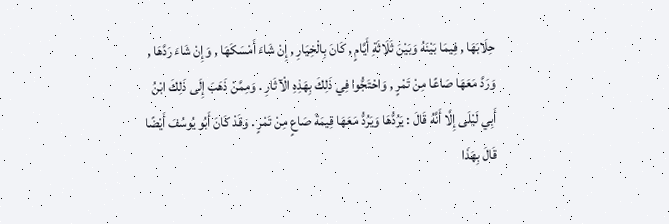حِلَابَهَا , فِيمَا بَيْنَهُ وَبَيْنَ ثَلَاثَةِ أَيَّامٍ , كَانَ بِالْخِيَارِ , إِنْ شَاءَ أَمْسَكَهَا , وَإِنْ شَاءَ رَدَّهَا , وَرَدَّ مَعَهَا صَاعًا مِنْ تَمْرٍ , وَاحْتَجُّوا فِي ذَلِكَ بِهَذِهِ الْآثَارِ . وَمِمَّنْ ذَهَبَ إِلَى ذَلِكَ ابْنُ أَبِي لَيْلَى إِلَّا أَنَّهُ قَالَ : يَرُدُّهَا وَيَرُدُّ مَعَهَا قِيمَةَ صَاعٍ مِنْ تَمْرٍ . وَقَدْ كَانَ أَبُو يُوسُفَ أَيْضًا قَالَ بِهَذَا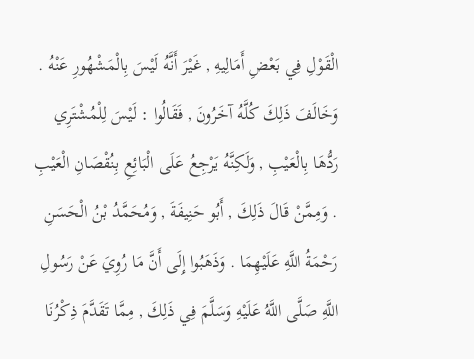الْقَوْلِ فِي بَعْضِ أَمَالِيهِ , غَيْرَ أَنَّهُ لَيْسَ بِالْمَشْهُورِ عَنْهُ . وَخَالَفَ ذَلِكَ كُلَّهُ آخَرُونَ , فَقَالُوا : لَيْسَ لِلْمُشْتَرِي رَدُّهَا بِالْعَيْبِ , وَلَكِنَّهُ يَرْجِعُ عَلَى الْبَائِعِ بِنُقْصَانِ الْعَيْبِ . وَمِمَّنْ قَالَ ذَلِكَ , أَبُو حَنِيفَةَ , وَمُحَمَّدُ بْنُ الْحَسَنِ رَحْمَةُ اللَّهِ عَلَيْهِمَا . وَذَهَبُوا إِلَى أَنَّ مَا رُوِيَ عَنْ رَسُولِ اللَّهِ صَلَّى اللَّهُ عَلَيْهِ وَسَلَّمَ فِي ذَلِكَ , مِمَّا تَقَدَّمَ ذِكْرُنَا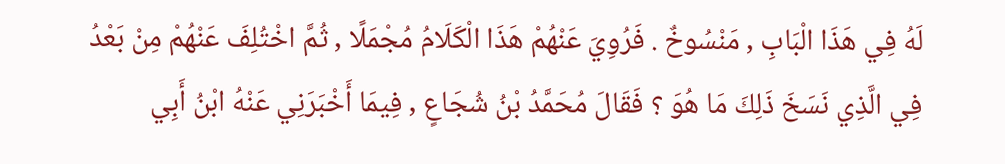لَهُ فِي هَذَا الْبَابِ , مَنْسُوخٌ . فَرُوِيَ عَنْهُمْ هَذَا الْكَلَامُ مُجْمَلًا , ثُمَّ اخْتُلِفَ عَنْهُمْ مِنْ بَعْدُ فِي الَّذِي نَسَخَ ذَلِكَ مَا هُوَ ؟ فَقَالَ مُحَمَّدُ بْنُ شُجَاعٍ , فِيمَا أَخْبَرَنِي عَنْهُ ابْنُ أَبِي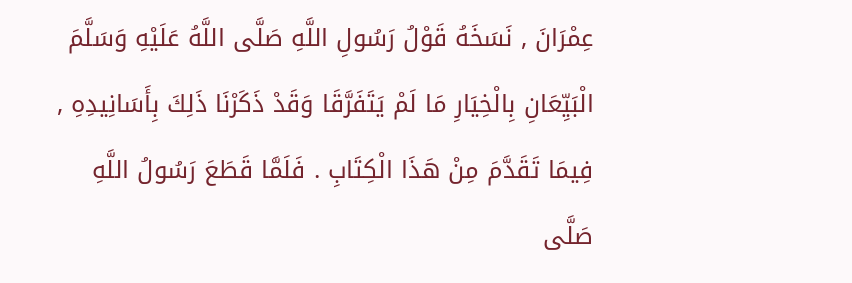عِمْرَانَ , نَسَخَهُ قَوْلُ رَسُولِ اللَّهِ صَلَّى اللَّهُ عَلَيْهِ وَسَلَّمَ الْبَيِّعَانِ بِالْخِيَارِ مَا لَمْ يَتَفَرَّقَا وَقَدْ ذَكَرْنَا ذَلِكَ بِأَسَانِيدِهِ , فِيمَا تَقَدَّمَ مِنْ هَذَا الْكِتَابِ . فَلَمَّا قَطَعَ رَسُولُ اللَّهِ صَلَّى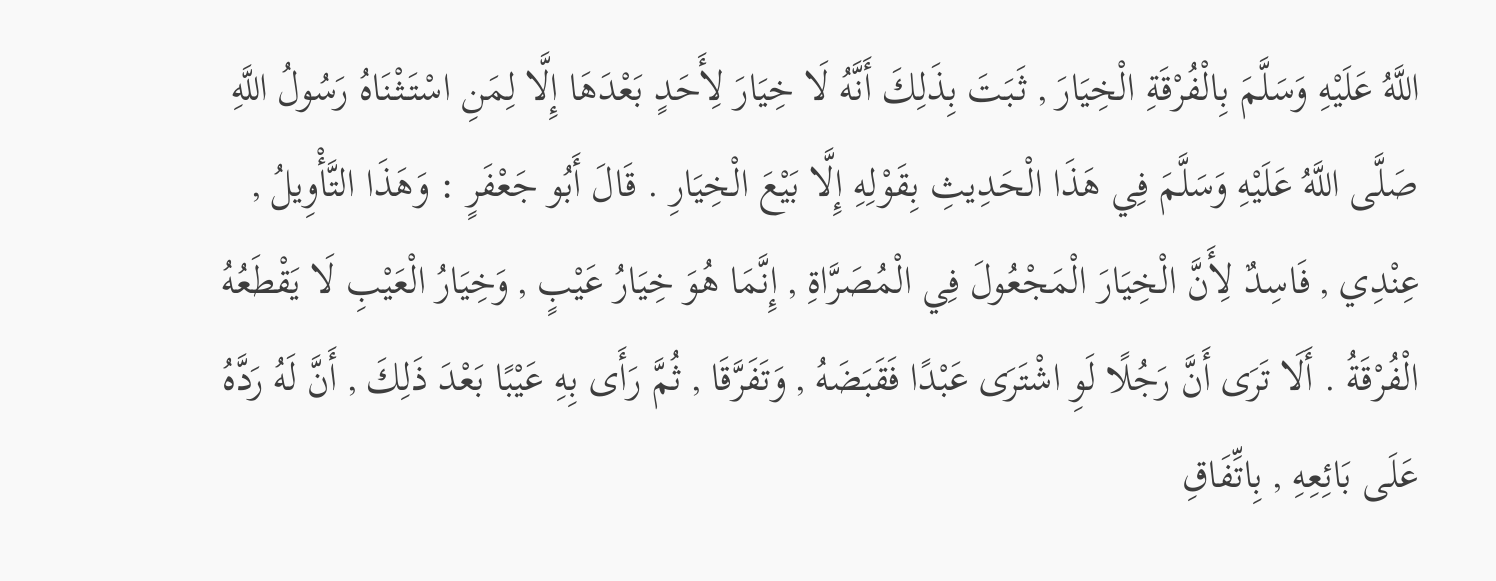اللَّهُ عَلَيْهِ وَسَلَّمَ بِالْفُرْقَةِ الْخِيَارَ , ثَبَتَ بِذَلِكَ أَنَّهُ لَا خِيَارَ لِأَحَدٍ بَعْدَهَا إِلَّا لِمَنِ اسْتَثْنَاهُ رَسُولُ اللَّهِ صَلَّى اللَّهُ عَلَيْهِ وَسَلَّمَ فِي هَذَا الْحَدِيثِ بِقَوْلِهِ إِلَّا بَيْعَ الْخِيَارِ . قَالَ أَبُو جَعْفَرٍ : وَهَذَا التَّأْوِيلُ , عِنْدِي , فَاسِدٌ لِأَنَّ الْخِيَارَ الْمَجْعُولَ فِي الْمُصَرَّاةِ , إِنَّمَا هُوَ خِيَارُ عَيْبٍ , وَخِيَارُ الْعَيْبِ لَا يَقْطَعُهُ الْفُرْقَةُ . أَلَا تَرَى أَنَّ رَجُلًا لَوِ اشْتَرَى عَبْدًا فَقَبَضَهُ , وَتَفَرَّقَا , ثُمَّ رَأَى بِهِ عَيْبًا بَعْدَ ذَلِكَ , أَنَّ لَهُ رَدَّهُ عَلَى بَائِعِهِ , بِاتِّفَاقِ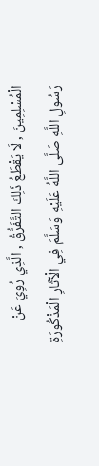الْمُسْلِمِينَ , لَا يَقْطَعُ ذَلِكَ التَّفَرُّقُ , الَّذِي رُوِيَ عَنْ رَسُولِ اللَّهِ صَلَّى اللَّهُ عَلَيْهِ وَسَلَّمَ فِي الْآثَارِ الْمَذْكُورَةِ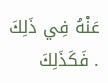عَنْهُ فِي ذَلِكَ . فَكَذَلِكَ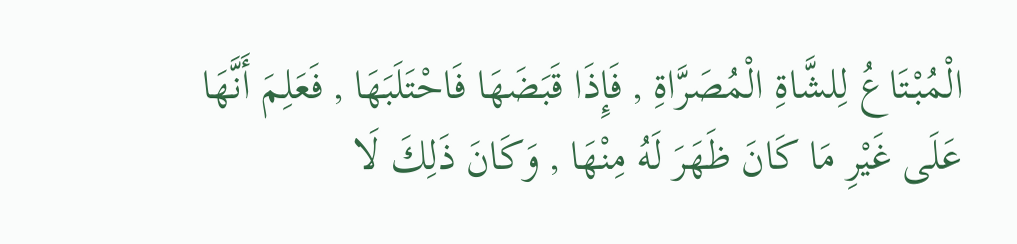الْمُبْتَاعُ لِلشَّاةِ الْمُصَرَّاةِ , فَإِذَا قَبَضَهَا فَاحْتَلَبَهَا , فَعَلِمَ أَنَّهَا عَلَى غَيْرِ مَا كَانَ ظَهَرَ لَهُ مِنْهَا , وَكَانَ ذَلِكَ لَا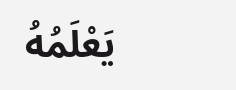يَعْلَمُهُ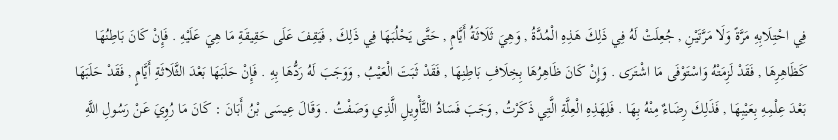فِي احْتِلَابِهِ مَرَّةً وَلَا مَرَّتَيْنِ , جُعِلَتْ لَهُ فِي ذَلِكَ هَذِهِ الْمُدَّةُ , وَهِيَ ثَلَاثَةُ أَيَّامٍ , حَتَّى يَحْلُبَهَا فِي ذَلِكَ , فَيَقِفَ عَلَى حَقِيقَةِ مَا هِيَ عَلَيْهِ . فَإِنْ كَانَ بَاطِنُهَا كَظَاهِرِهَا , فَقَدْ لَزِمَتْهُ وَاسْتَوْفَى مَا اشْتَرَى . وَإِنْ كَانَ ظَاهِرُهَا بِخِلَافِ بَاطِنِهَا , فَقَدْ ثَبَتَ الْعَيْبُ , وَوَجَبَ لَهُ رَدُّهَا بِهِ . فَإِنْ حَلَبَهَا بَعْدَ الثَّلَاثَةِ أَيَّامٍ , فَقَدْ حَلَبَهَا بَعْدَ عِلْمِهِ بِعَيْبِهَا , فَذَلِكَ رِضَاءٌ مِنْهُ بِهَا . فَلِهَذِهِ الْعِلَّةِ الَّتِي ذَكَرْتُ , وَجَبَ فَسَادُ التَّأْوِيلِ الَّذِي وَصَفْتُ . وَقَالَ عِيسَى بْنُ أَبَانَ : كَانَ مَا رُوِيَ عَنْ رَسُولِ اللَّهِ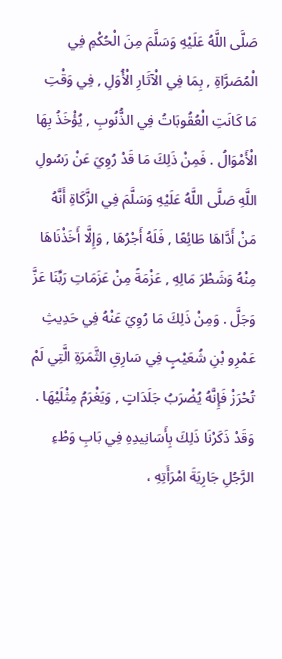صَلَّى اللَّهُ عَلَيْهِ وَسَلَّمَ مِنَ الْحُكْمِ فِي الْمُصَرَّاةِ , بِمَا فِي الْآثَارِ الْأُوَلِ , فِي وَقْتِ مَا كَانَتِ الْعُقُوبَاتُ فِي الذُّنُوبِ , يُؤْخَذُ بِهَا الْأَمْوَالُ . فَمِنْ ذَلِكَ مَا قَدْ رُوِيَ عَنْ رَسُولِ اللَّهِ صَلَّى اللَّهُ عَلَيْهِ وَسَلَّمَ فِي الزَّكَاةِ أَنَّهُ مَنْ أَدَّاهَا طَائِعًا , فَلَهُ أَجْرُهَا , وَإِلَّا أَخَذْنَاهَا مِنْهُ وَشَطْرَ مَالِهِ , عَزْمَةً مِنْ عَزَمَاتِ رَبِّنَا عَزَّ وَجَلَّ . وَمِنْ ذَلِكَ مَا رُوِيَ عَنْهُ فِي حَدِيثِ عَمْرِو بْنِ شُعَيْبٍ فِي سَارِقِ الثَّمَرَةِ الَّتِي لَمْ تُحْرَزْ فَإِنَّهُ يُضْرَبُ جَلَدَاتٍ , وَيَغْرَمُ مِثْلَيْهَا . وَقَدْ ذَكَرْنَا ذَلِكَ بِأَسَانِيدِهِ فِي بَابِ وَطْءِ الرَّجُلِ جَارِيَةَ امْرَأَتِهِ ،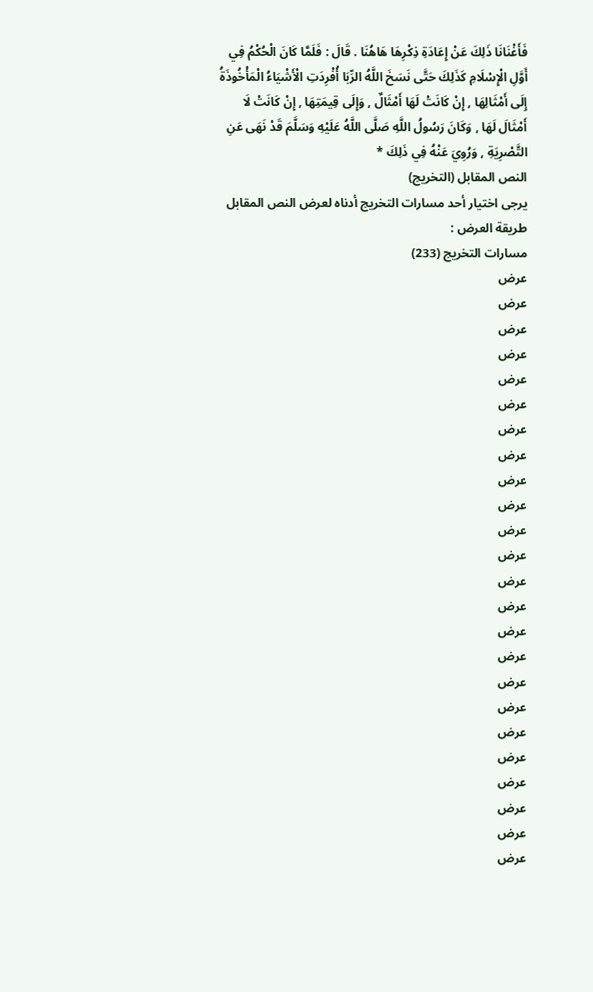فَأَغْنَانَا ذَلِكَ عَنْ إِعَادَةِ ذِكْرِهَا هَاهُنَا . قَالَ : فَلَمَّا كَانَ الْحُكْمُ فِي أَوَّلِ الْإِسْلَامِ كَذَلِكَ حَتَّى نَسَخَ اللَّهُ الرِّبَا أُفْرِدَتِ الْأَشْيَاءُ الْمَأْخُوذَةُ إِلَى أَمْثَالِهَا , إِنْ كَانَتْ لَهَا أَمْثَالٌ , وَإِلَى قِيمَتِهَا , إِنْ كَانَتْ لَا أَمْثَالَ لَهَا , وَكَانَ رَسُولُ اللَّهِ صَلَّى اللَّهُ عَلَيْهِ وَسَلَّمَ قَدْ نَهَى عَنِ التَّصْرِيَةِ , وَرُوِيَ عَنْهُ فِي ذَلِكَ *
النص المقابل (التخريج)
يرجى اختيار أحد مسارات التخريج أدناه لعرض النص المقابل
طريقة العرض :
مسارات التخريج (233)
عرض
عرض
عرض
عرض
عرض
عرض
عرض
عرض
عرض
عرض
عرض
عرض
عرض
عرض
عرض
عرض
عرض
عرض
عرض
عرض
عرض
عرض
عرض
عرض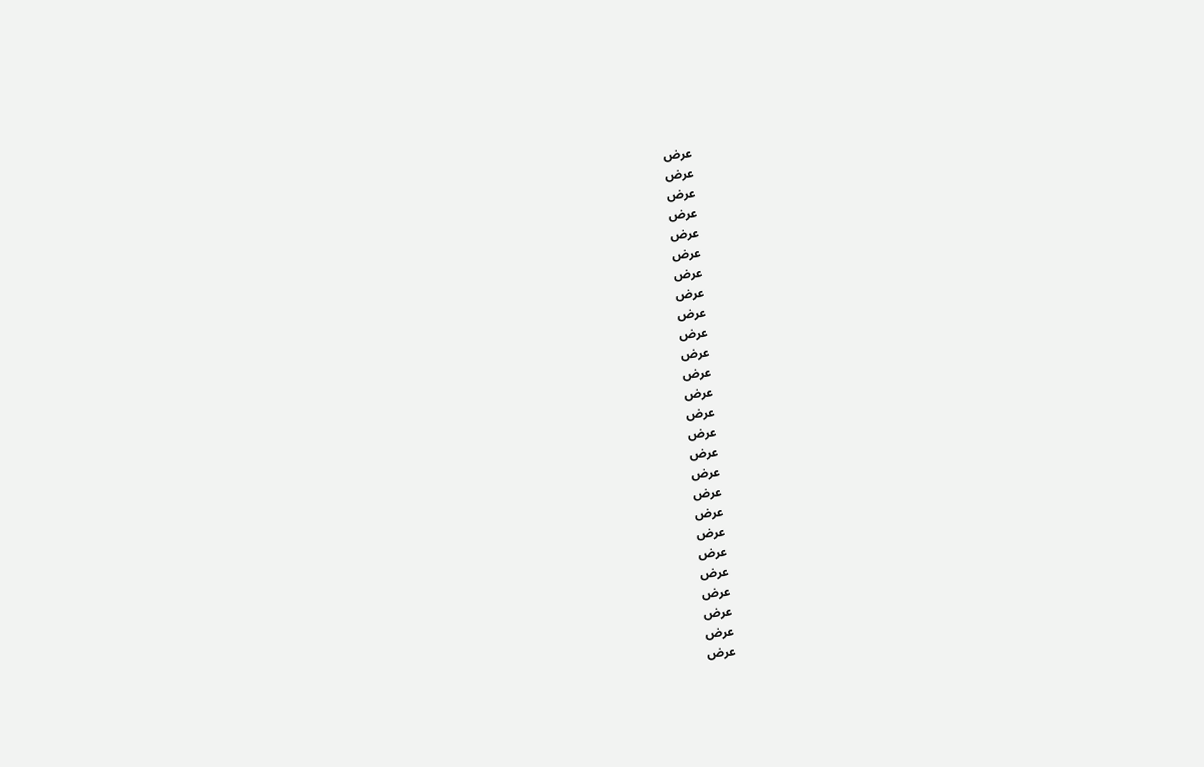عرض
عرض
عرض
عرض
عرض
عرض
عرض
عرض
عرض
عرض
عرض
عرض
عرض
عرض
عرض
عرض
عرض
عرض
عرض
عرض
عرض
عرض
عرض
عرض
عرض
عرض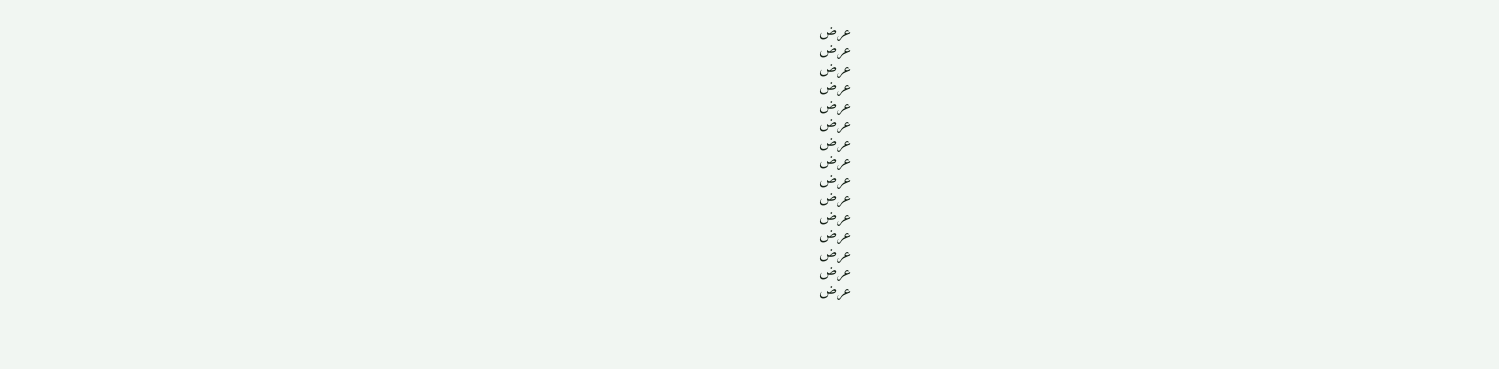عرض
عرض
عرض
عرض
عرض
عرض
عرض
عرض
عرض
عرض
عرض
عرض
عرض
عرض
عرض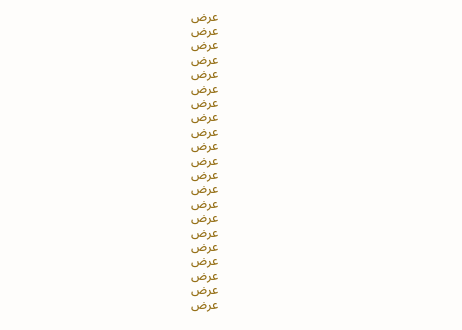عرض
عرض
عرض
عرض
عرض
عرض
عرض
عرض
عرض
عرض
عرض
عرض
عرض
عرض
عرض
عرض
عرض
عرض
عرض
عرض
عرض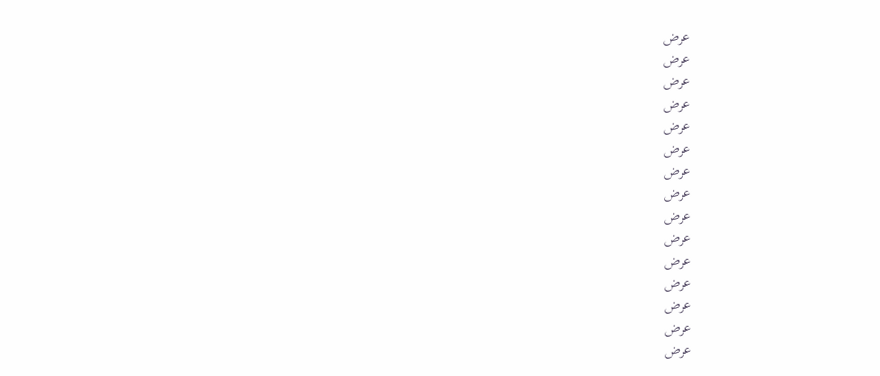عرض
عرض
عرض
عرض
عرض
عرض
عرض
عرض
عرض
عرض
عرض
عرض
عرض
عرض
عرض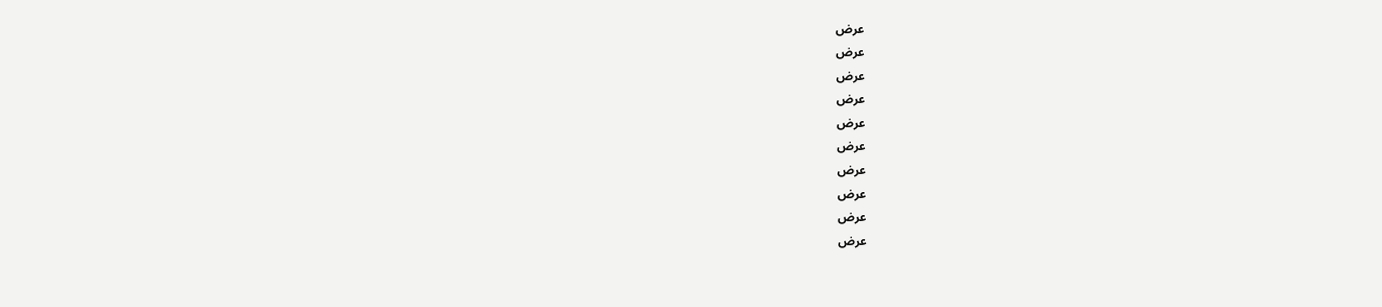عرض
عرض
عرض
عرض
عرض
عرض
عرض
عرض
عرض
عرض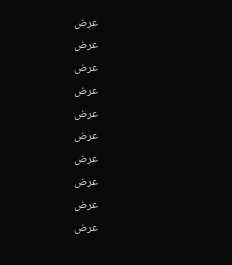عرض
عرض
عرض
عرض
عرض
عرض
عرض
عرض
عرض
عرض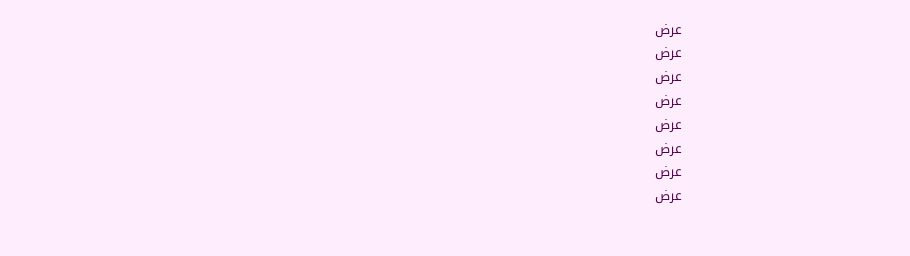عرض
عرض
عرض
عرض
عرض
عرض
عرض
عرض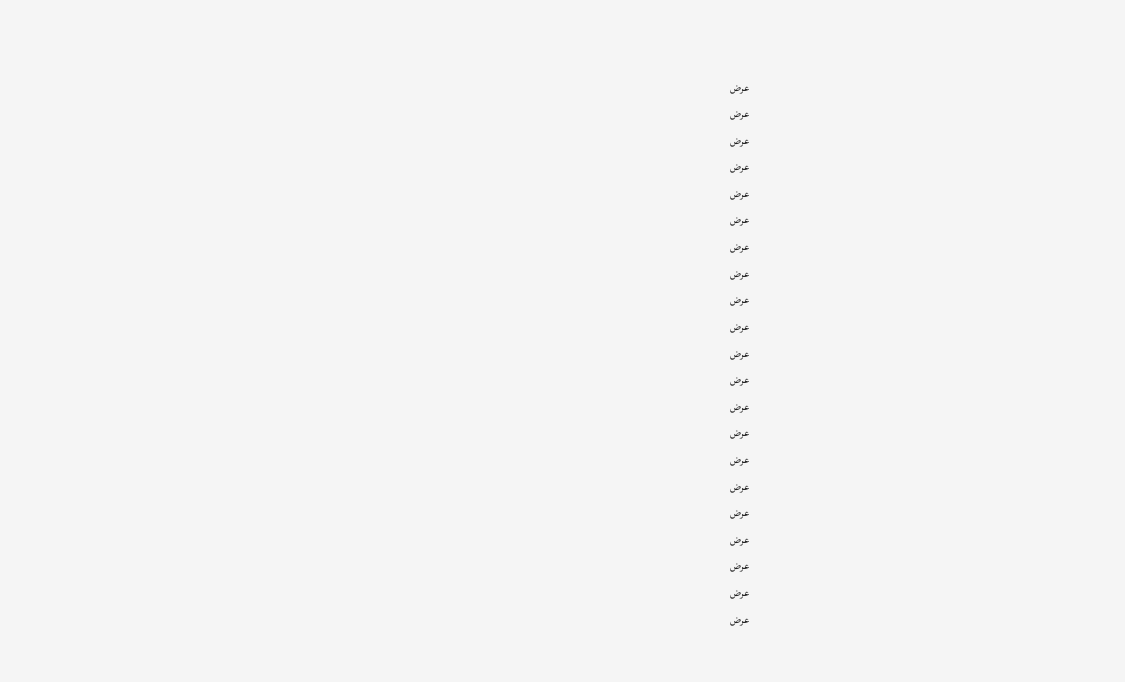عرض
عرض
عرض
عرض
عرض
عرض
عرض
عرض
عرض
عرض
عرض
عرض
عرض
عرض
عرض
عرض
عرض
عرض
عرض
عرض
عرض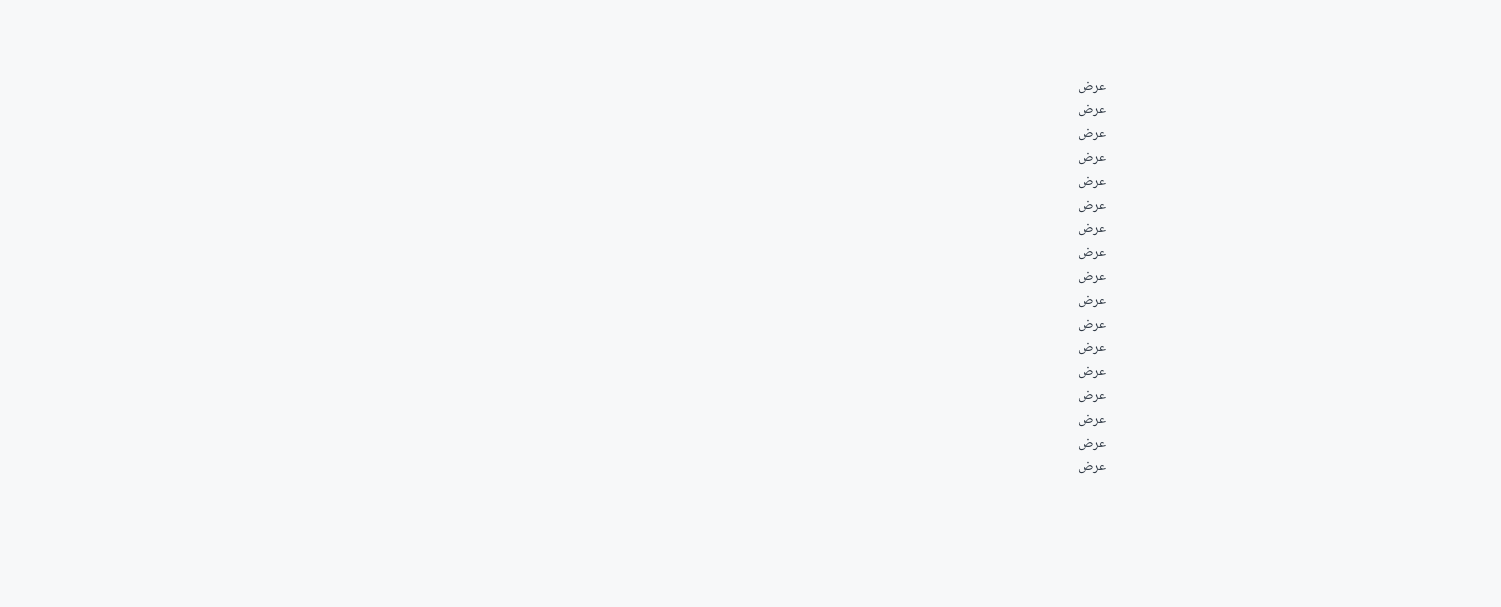عرض
عرض
عرض
عرض
عرض
عرض
عرض
عرض
عرض
عرض
عرض
عرض
عرض
عرض
عرض
عرض
عرض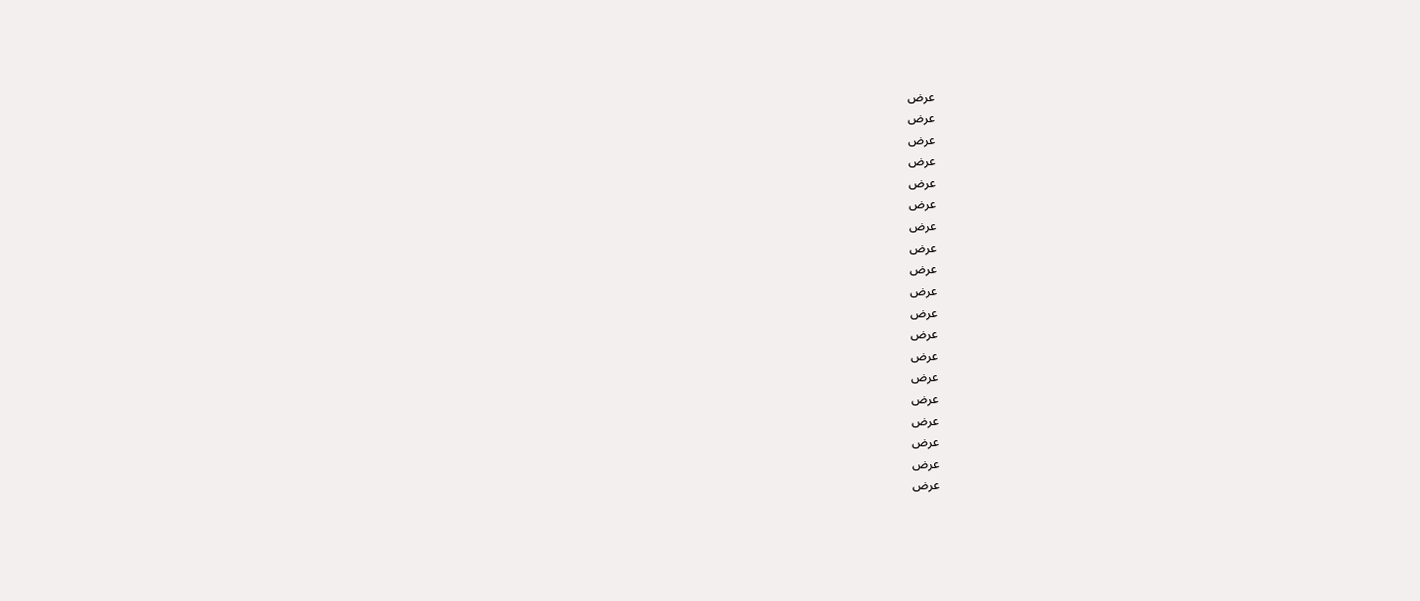عرض
عرض
عرض
عرض
عرض
عرض
عرض
عرض
عرض
عرض
عرض
عرض
عرض
عرض
عرض
عرض
عرض
عرض
عرض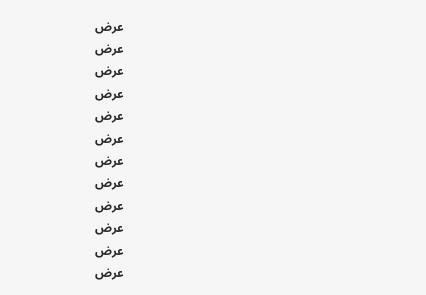عرض
عرض
عرض
عرض
عرض
عرض
عرض
عرض
عرض
عرض
عرض
عرض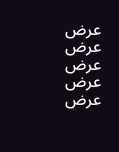عرض
عرض
عرض
عرض
عرض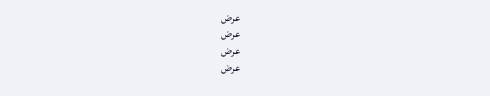عرض
عرض
عرض
عرض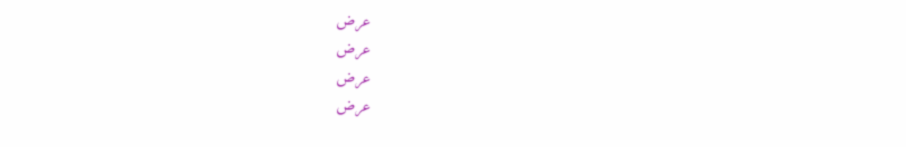عرض
عرض
عرض
عرض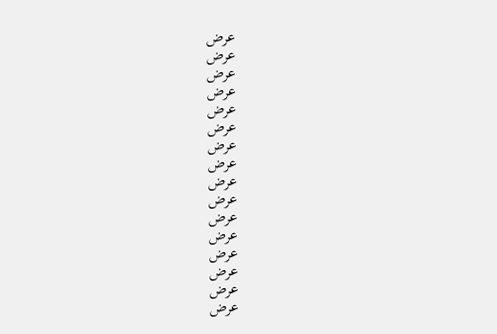عرض
عرض
عرض
عرض
عرض
عرض
عرض
عرض
عرض
عرض
عرض
عرض
عرض
عرض
عرض
عرض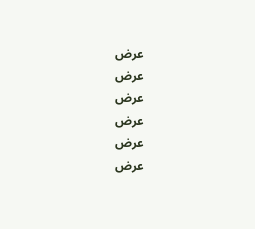عرض
عرض
عرض
عرض
عرض
عرض